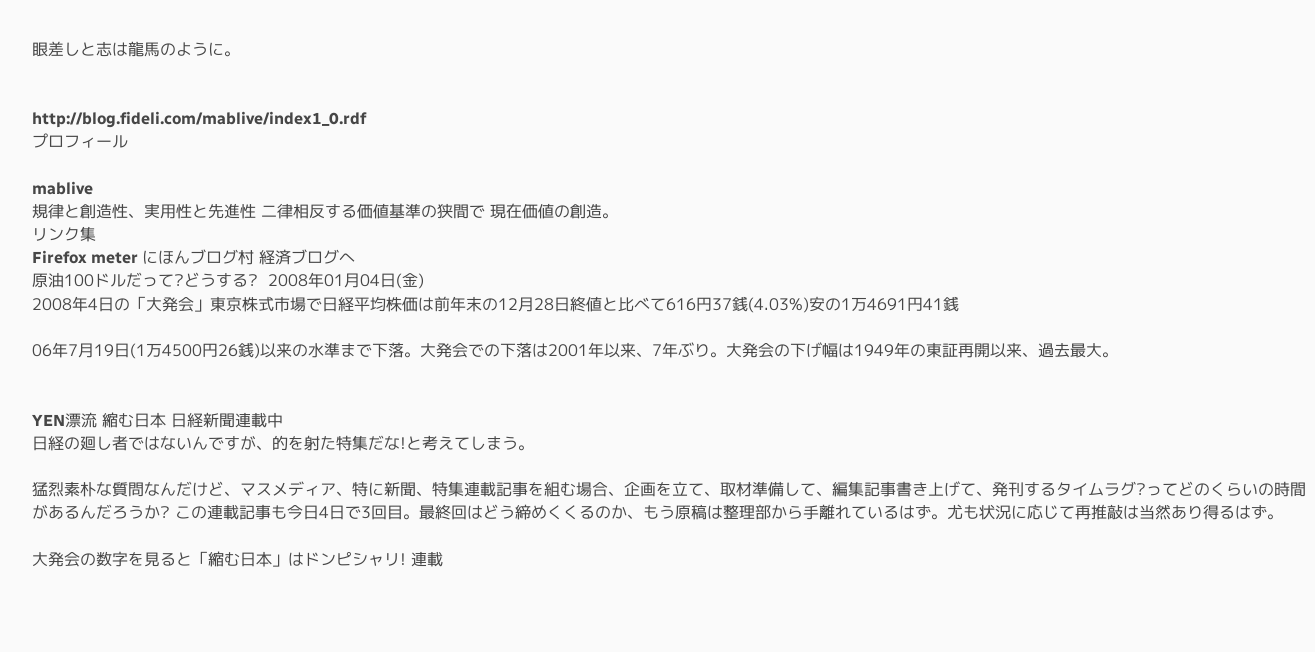眼差しと志は龍馬のように。


http://blog.fideli.com/mablive/index1_0.rdf
プロフィール

mablive
規律と創造性、実用性と先進性 二律相反する価値基準の狭間で 現在価値の創造。
リンク集
Firefox meter にほんブログ村 経済ブログへ
原油100ドルだって?どうする?  2008年01月04日(金)
2008年4日の「大発会」東京株式市場で日経平均株価は前年末の12月28日終値と比べて616円37銭(4.03%)安の1万4691円41銭

06年7月19日(1万4500円26銭)以来の水準まで下落。大発会での下落は2001年以来、7年ぶり。大発会の下げ幅は1949年の東証再開以来、過去最大。


YEN漂流 縮む日本 日経新聞連載中
日経の廻し者ではないんですが、的を射た特集だな!と考えてしまう。

猛烈素朴な質問なんだけど、マスメディア、特に新聞、特集連載記事を組む場合、企画を立て、取材準備して、編集記事書き上げて、発刊するタイムラグ?ってどのくらいの時間があるんだろうか? この連載記事も今日4日で3回目。最終回はどう締めくくるのか、もう原稿は整理部から手離れているはず。尤も状況に応じて再推敲は当然あり得るはず。

大発会の数字を見ると「縮む日本」はドンピシャリ! 連載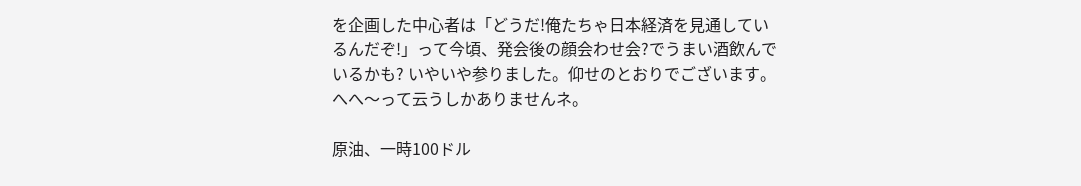を企画した中心者は「どうだ!俺たちゃ日本経済を見通しているんだぞ!」って今頃、発会後の顔会わせ会?でうまい酒飲んでいるかも? いやいや参りました。仰せのとおりでございます。へへ〜って云うしかありませんネ。

原油、一時100ドル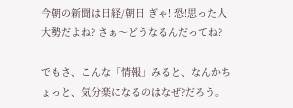今朝の新聞は日経/朝日 ぎゃ! 恐!思った人大勢だよね? さぁ〜どうなるんだってね?

でもさ、こんな「情報」みると、なんかちょっと、気分楽になるのはなぜ?だろう。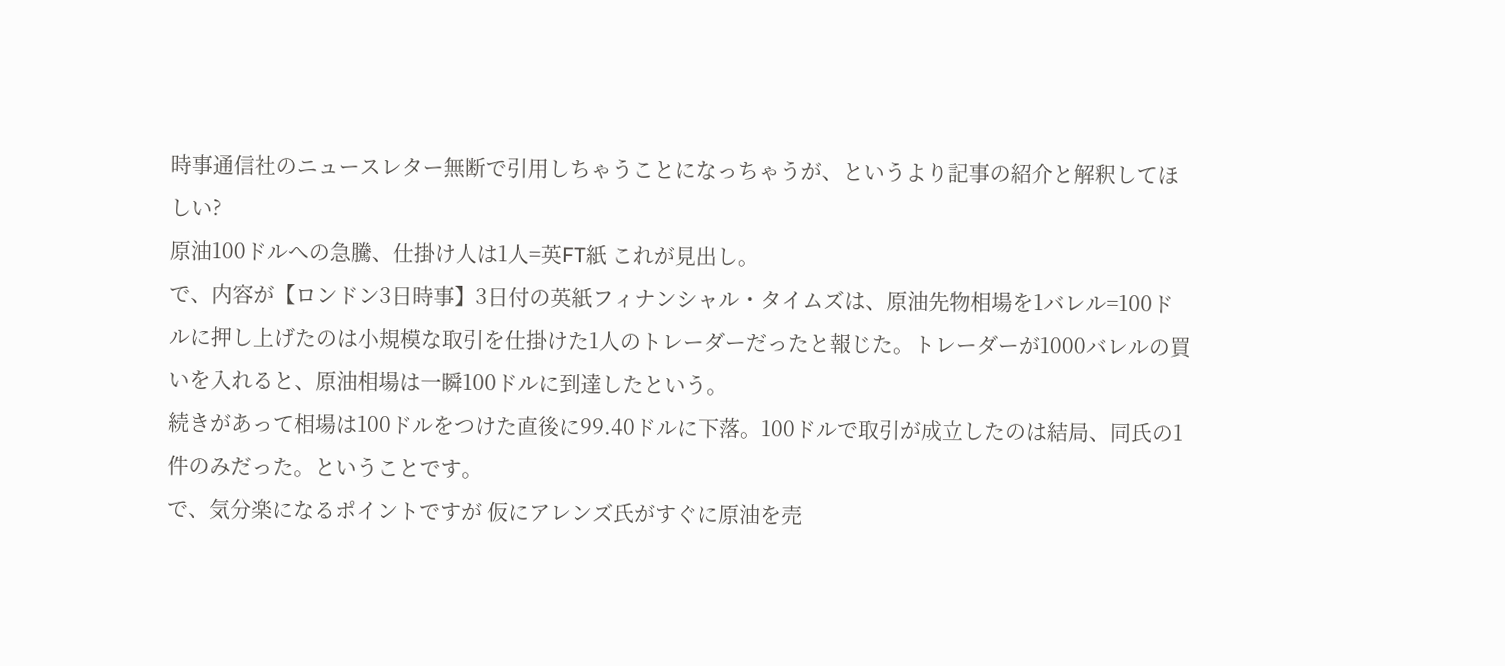時事通信社のニュースレター無断で引用しちゃうことになっちゃうが、というより記事の紹介と解釈してほしい?
原油100ドルへの急騰、仕掛け人は1人=英FT紙 これが見出し。
で、内容が【ロンドン3日時事】3日付の英紙フィナンシャル・タイムズは、原油先物相場を1バレル=100ドルに押し上げたのは小規模な取引を仕掛けた1人のトレーダーだったと報じた。トレーダーが1000バレルの買いを入れると、原油相場は一瞬100ドルに到達したという。
続きがあって相場は100ドルをつけた直後に99.40ドルに下落。100ドルで取引が成立したのは結局、同氏の1件のみだった。ということです。
で、気分楽になるポイントですが 仮にアレンズ氏がすぐに原油を売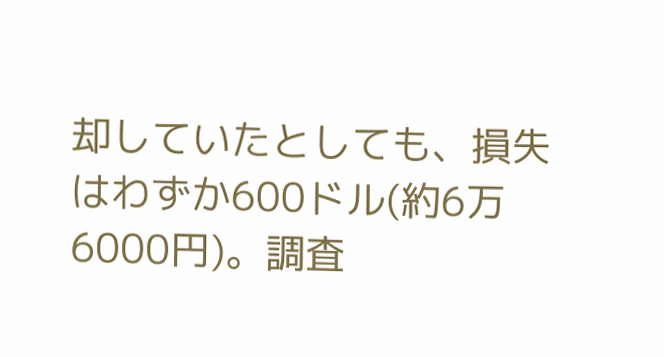却していたとしても、損失はわずか600ドル(約6万6000円)。調査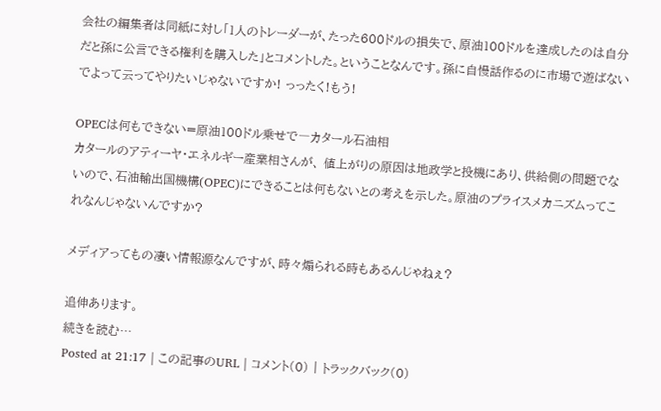会社の編集者は同紙に対し「1人のトレーダーが、たった600ドルの損失で、原油100ドルを達成したのは自分だと孫に公言できる権利を購入した」とコメントした。ということなんです。孫に自慢話作るのに市場で遊ばないでよって云ってやりたいじゃないですか! っったく!もう!

OPECは何もできない=原油100ドル乗せで―カタール石油相
カタールのアティーヤ・エネルギー産業相さんが、 値上がりの原因は地政学と投機にあり、供給側の問題でないので、石油輸出国機構(OPEC)にできることは何もないとの考えを示した。原油のプライスメカニズムってこれなんじゃないんですか?

メディアってもの凄い情報源なんですが、時々煽られる時もあるんじゃねぇ?

追伸あります。
続きを読む…
Posted at 21:17 | この記事のURL | コメント(0) | トラックバック(0)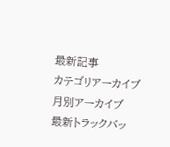最新記事
カテゴリアーカイブ
月別アーカイブ
最新トラックバッ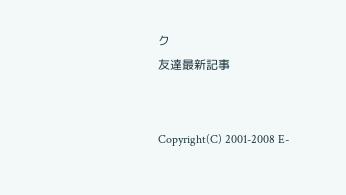ク
友達最新記事


Copyright(C) 2001-2008 E-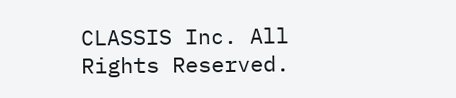CLASSIS Inc. All Rights Reserved.